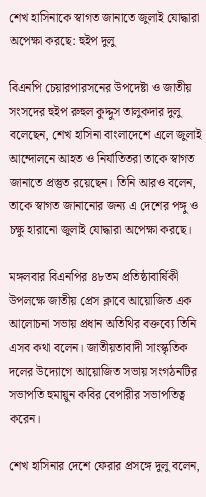শেখ হাসিনাকে স্বাগত জানাতে জুলাই যোদ্ধারা অপেক্ষা করছে: হুইপ দুলু

বিএনপি চেয়ারপারসনের উপদেষ্টা ও জাতীয় সংসদের হুইপ রুহুল কুদ্দুস তালুকদার দুলু বলেছেন, শেখ হাসিনা বাংলাদেশে এলে জুলাই আন্দোলনে আহত ও নির্যাতিতরা তাকে স্বাগত জানাতে প্রস্তুত রয়েছেন। তিনি আরও বলেন, তাকে স্বাগত জানানোর জন্য এ দেশের পঙ্গু ও চক্ষু হারানো জুলাই যোদ্ধারা অপেক্ষা করছে।

মঙ্গলবার বিএনপির ৪৮তম প্রতিষ্ঠাবার্ষিকী উপলক্ষে জাতীয় প্রেস ক্লাবে আয়োজিত এক আলোচনা সভায় প্রধান অতিথির বক্তব্যে তিনি এসব কথা বলেন। জাতীয়তাবাদী সাংস্কৃতিক দলের উদ্যোগে আয়োজিত সভায় সংগঠনটির সভাপতি হুমায়ুন কবির বেপারীর সভাপতিত্ব করেন।

শেখ হাসিনার দেশে ফেরার প্রসঙ্গে দুলু বলেন,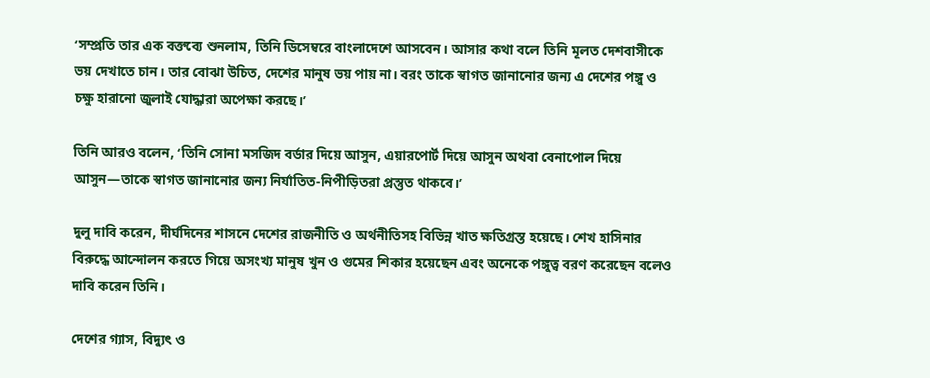‘সম্প্রতি তার এক বক্তব্যে শুনলাম, তিনি ডিসেম্বরে বাংলাদেশে আসবেন। আসার কথা বলে তিনি মূলত দেশবাসীকে ভয় দেখাতে চান। তার বোঝা উচিত, দেশের মানুষ ভয় পায় না। বরং তাকে স্বাগত জানানোর জন্য এ দেশের পঙ্গু ও চক্ষু হারানো জুলাই যোদ্ধারা অপেক্ষা করছে।’

তিনি আরও বলেন, ‘তিনি সোনা মসজিদ বর্ডার দিয়ে আসুন, এয়ারপোর্ট দিয়ে আসুন অথবা বেনাপোল দিয়ে আসুন—তাকে স্বাগত জানানোর জন্য নির্যাতিত-নিপীড়িতরা প্রস্তুত থাকবে।’

দুলু দাবি করেন, দীর্ঘদিনের শাসনে দেশের রাজনীতি ও অর্থনীতিসহ বিভিন্ন খাত ক্ষতিগ্রস্ত হয়েছে। শেখ হাসিনার বিরুদ্ধে আন্দোলন করতে গিয়ে অসংখ্য মানুষ খুন ও গুমের শিকার হয়েছেন এবং অনেকে পঙ্গুত্ব বরণ করেছেন বলেও দাবি করেন তিনি।

দেশের গ্যাস, বিদ্যুৎ ও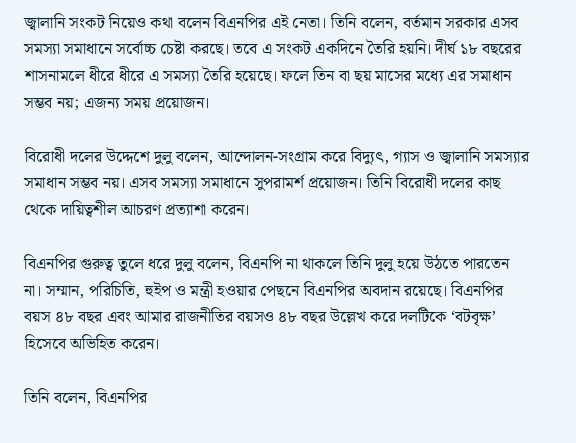জ্বালানি সংকট নিয়েও কথা বলেন বিএনপির এই নেতা। তিনি বলেন, বর্তমান সরকার এসব সমস্যা সমাধানে সর্বোচ্চ চেষ্টা করছে। তবে এ সংকট একদিনে তৈরি হয়নি। দীর্ঘ ১৮ বছরের শাসনামলে ধীরে ধীরে এ সমস্যা তৈরি হয়েছে। ফলে তিন বা ছয় মাসের মধ্যে এর সমাধান সম্ভব নয়; এজন্য সময় প্রয়োজন।

বিরোধী দলের উদ্দেশে দুলু বলেন, আন্দোলন-সংগ্রাম করে বিদ্যুৎ, গ্যাস ও জ্বালানি সমস্যার সমাধান সম্ভব নয়। এসব সমস্যা সমাধানে সুপরামর্শ প্রয়োজন। তিনি বিরোধী দলের কাছ থেকে দায়িত্বশীল আচরণ প্রত্যাশা করেন।

বিএনপির গুরুত্ব তুলে ধরে দুলু বলেন, বিএনপি না থাকলে তিনি দুলু হয়ে উঠতে পারতেন না। সম্মান, পরিচিতি, হুইপ ও মন্ত্রী হওয়ার পেছনে বিএনপির অবদান রয়েছে। বিএনপির বয়স ৪৮ বছর এবং আমার রাজনীতির বয়সও ৪৮ বছর উল্লেখ করে দলটিকে ‘বটবৃক্ষ’ হিসেবে অভিহিত করেন।

তিনি বলেন, বিএনপির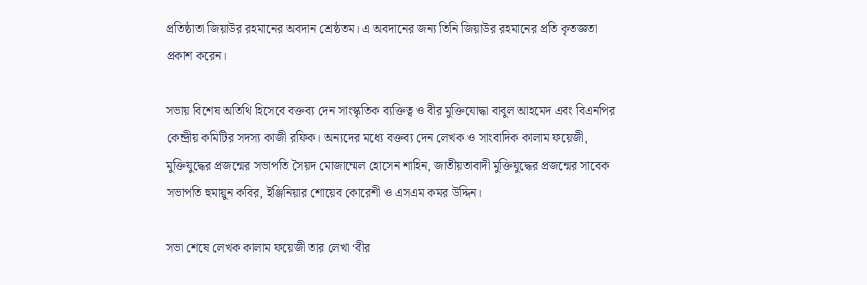প্রতিষ্ঠাতা জিয়াউর রহমানের অবদান শ্রেষ্ঠতম। এ অবদানের জন্য তিনি জিয়াউর রহমানের প্রতি কৃতজ্ঞতা প্রকাশ করেন।

সভায় বিশেষ অতিথি হিসেবে বক্তব্য দেন সাংস্কৃতিক ব্যক্তিত্ব ও বীর মুক্তিযোদ্ধা বাবুল আহমেদ এবং বিএনপির কেন্দ্রীয় কমিটির সদস্য কাজী রফিক। অন্যদের মধ্যে বক্তব্য দেন লেখক ও সাংবাদিক কালাম ফয়েজী, মুক্তিযুদ্ধের প্রজন্মের সভাপতি সৈয়দ মোজাম্মেল হোসেন শাহিন, জাতীয়তাবাদী মুক্তিযুদ্ধের প্রজন্মের সাবেক সভাপতি হুমায়ুন কবির, ইঞ্জিনিয়ার শোয়েব কোরেশী ও এসএম কমর উদ্দিন।

সভা শেষে লেখক কালাম ফয়েজী তার লেখা ‘বীর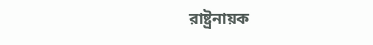রাষ্ট্রনায়ক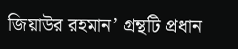জিয়াউর রহমান’ গ্রন্থটি প্রধান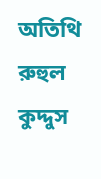অতিথি রুহুল কুদ্দুস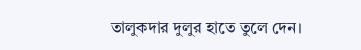তালুকদার দুলুর হাতে তুলে দেন।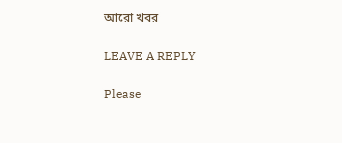আরো খবর

LEAVE A REPLY

Please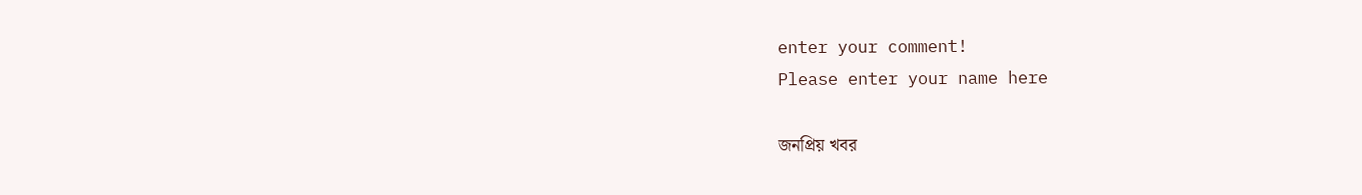enter your comment!
Please enter your name here

জনপ্রিয় খবর